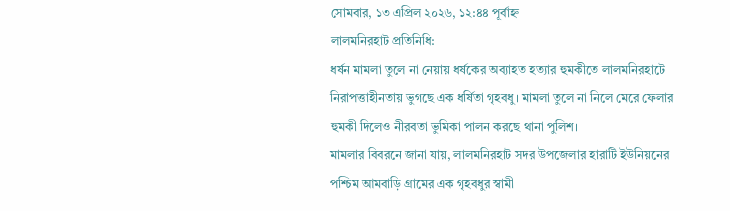সোমবার, ১৩ এপ্রিল ২০২৬, ১২:৪৪ পূর্বাহ্ন
লালমনিরহাট প্রতিনিধি:
ধর্ষন মামলা তুলে না নেয়ায় ধর্ষকের অব্যাহত হত্যার হুমকীতে লালমনিরহাটে নিরাপত্তাহীনতায় ভুগছে এক ধর্ষিতা গৃহবধু। মামলা তুলে না নিলে মেরে ফেলার হুমকী দিলেও নীরবতা ভুমিকা পালন করছে থানা পুলিশ।
মামলার বিবরনে জানা যায়, লালমনিরহাট সদর উপজেলার হারাটি ইউনিয়নের পশ্চিম আমবাড়ি গ্রামের এক গৃহবধুর স্বামী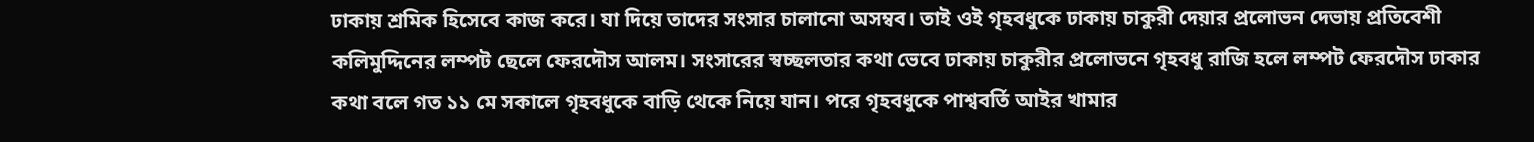ঢাকায় শ্রমিক হিসেবে কাজ করে। যা দিয়ে তাদের সংসার চালানো অসম্বব। তাই ওই গৃহবধুকে ঢাকায় চাকুরী দেয়ার প্রলোভন দেভায় প্রতিবেশী কলিমুদ্দিনের লম্পট ছেলে ফেরদৌস আলম। সংসারের স্বচ্ছলতার কথা ভেবে ঢাকায় চাকুরীর প্রলোভনে গৃহবধু রাজি হলে লম্পট ফেরদৌস ঢাকার কথা বলে গত ১১ মে সকালে গৃহবধুকে বাড়ি থেকে নিয়ে যান। পরে গৃহবধুকে পাশ্ববর্তি আইর খামার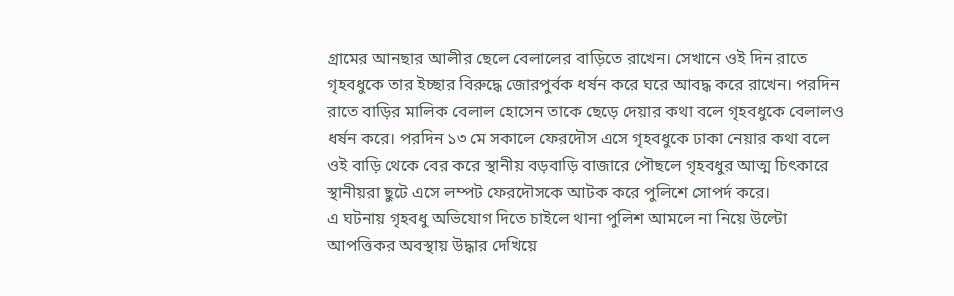গ্রামের আনছার আলীর ছেলে বেলালের বাড়িতে রাখেন। সেখানে ওই দিন রাতে গৃহবধুকে তার ইচ্ছার বিরুদ্ধে জোরপুর্বক ধর্ষন করে ঘরে আবদ্ধ করে রাখেন। পরদিন রাতে বাড়ির মালিক বেলাল হোসেন তাকে ছেড়ে দেয়ার কথা বলে গৃহবধুকে বেলালও ধর্ষন করে। পরদিন ১৩ মে সকালে ফেরদৌস এসে গৃহবধুকে ঢাকা নেয়ার কথা বলে ওই বাড়ি থেকে বের করে স্থানীয় বড়বাড়ি বাজারে পৌছলে গৃহবধুর আত্ম চিৎকারে স্থানীয়রা ছুটে এসে লম্পট ফেরদৌসকে আটক করে পুলিশে সোপর্দ করে।
এ ঘটনায় গৃহবধু অভিযোগ দিতে চাইলে থানা পুলিশ আমলে না নিয়ে উল্টো আপত্তিকর অবস্থায় উদ্ধার দেখিয়ে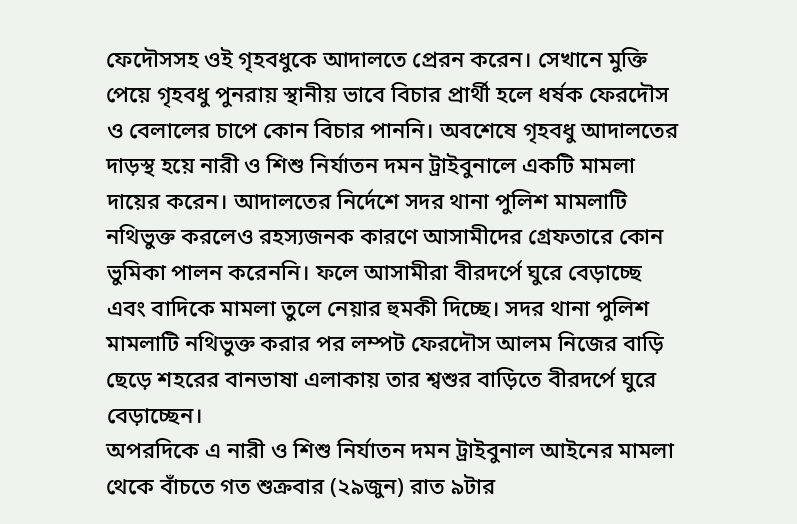ফেদৌসসহ ওই গৃহবধুকে আদালতে প্রেরন করেন। সেখানে মুক্তি পেয়ে গৃহবধু পুনরায় স্থানীয় ভাবে বিচার প্রার্থী হলে ধর্ষক ফেরদৌস ও বেলালের চাপে কোন বিচার পাননি। অবশেষে গৃহবধু আদালতের দাড়স্থ হয়ে নারী ও শিশু নির্যাতন দমন ট্রাইবুনালে একটি মামলা দায়ের করেন। আদালতের নির্দেশে সদর থানা পুলিশ মামলাটি নথিভুক্ত করলেও রহস্যজনক কারণে আসামীদের গ্রেফতারে কোন ভুমিকা পালন করেননি। ফলে আসামীরা বীরদর্পে ঘুরে বেড়াচ্ছে এবং বাদিকে মামলা তুলে নেয়ার হুমকী দিচ্ছে। সদর থানা পুলিশ মামলাটি নথিভুক্ত করার পর লম্পট ফেরদৌস আলম নিজের বাড়ি ছেড়ে শহরের বানভাষা এলাকায় তার শ্বশুর বাড়িতে বীরদর্পে ঘুরে বেড়াচ্ছেন।
অপরদিকে এ নারী ও শিশু নির্যাতন দমন ট্রাইবুনাল আইনের মামলা থেকে বাঁচতে গত শুক্রবার (২৯জুন) রাত ৯টার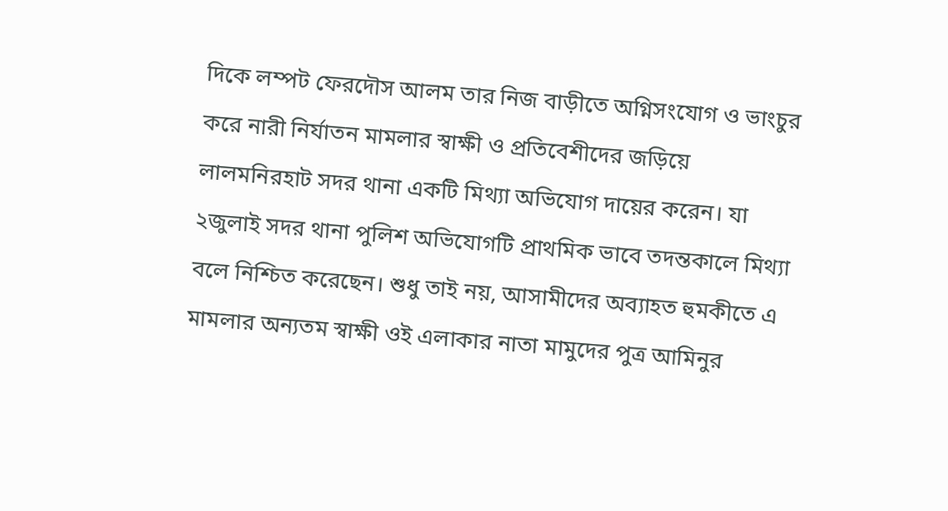দিকে লম্পট ফেরদৌস আলম তার নিজ বাড়ীতে অগ্নিসংযোগ ও ভাংচুর করে নারী নির্যাতন মামলার স্বাক্ষী ও প্রতিবেশীদের জড়িয়ে লালমনিরহাট সদর থানা একটি মিথ্যা অভিযোগ দায়ের করেন। যা ২জুলাই সদর থানা পুলিশ অভিযোগটি প্রাথমিক ভাবে তদন্তকালে মিথ্যা বলে নিশ্চিত করেছেন। শুধু তাই নয়, আসামীদের অব্যাহত হুমকীতে এ মামলার অন্যতম স্বাক্ষী ওই এলাকার নাতা মামুদের পুত্র আমিনুর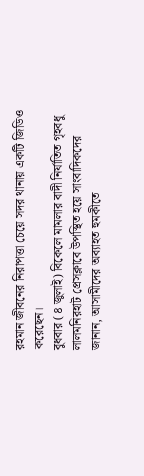রহমান জীবনের নিরাপত্তা চেয়ে সদর থানায় একটি জিডিও করেছেন।
বুধবার (৪ জুলাই) বিকেলে মামলার বাদী নির্যাতিত গৃহবধু লালমনিরহাট প্রেসক্লাবে উপস্থিত হয়ে সাংবাদিকদের জানান, আসামীদের অব্যাহত হুমকীতে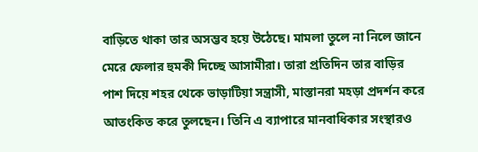বাড়িতে থাকা তার অসম্ভব হয়ে উঠেছে। মামলা তুলে না নিলে জানে মেরে ফেলার হুমকী দিচ্ছে আসামীরা। তারা প্রতিদিন তার বাড়ির পাশ দিয়ে শহর থেকে ভাড়াটিয়া সন্ত্রাসী, মাস্তানরা মহড়া প্রদর্শন করে আতংকিত করে তুলছেন। তিনি এ ব্যাপারে মানবাধিকার সংস্থারও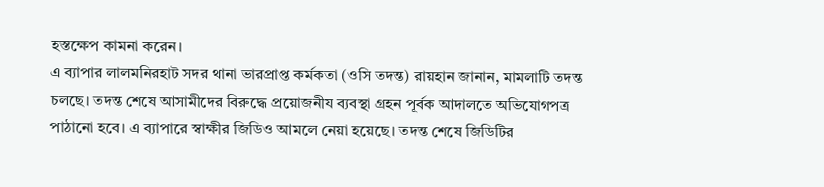হস্তক্ষেপ কামনা করেন।
এ ব্যাপার লালমনিরহাট সদর থানা ভারপ্রাপ্ত কর্মকতা (ওসি তদন্ত) রায়হান জানান, মামলাটি তদন্ত চলছে। তদন্ত শেষে আসামীদের বিরুদ্ধে প্রয়োজনীয ব্যবস্থা গ্রহন পূর্বক আদালতে অভিযোগপত্র পাঠানো হবে। এ ব্যাপারে স্বাক্ষীর জিডিও আমলে নেয়া হয়েছে। তদন্ত শেষে জিডিটির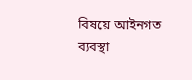বিষয়ে আইনগত ব্যবস্থা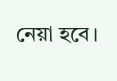নেয়া হবে।